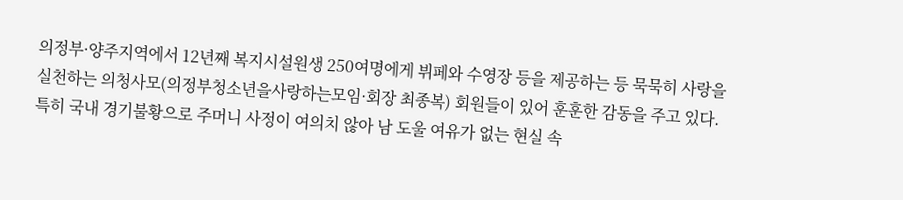의정부·양주지역에서 12년째 복지시설원생 250여명에게 뷔페와 수영장 등을 제공하는 등 묵묵히 사랑을 실천하는 의청사모(의정부청소년을사랑하는모임·회장 최종복) 회원들이 있어 훈훈한 감동을 주고 있다. 특히 국내 경기불황으로 주머니 사정이 여의치 않아 남 도울 여유가 없는 현실 속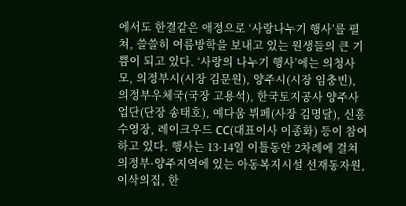에서도 한결같은 애정으로 ‘사랑나누기 행사’를 펼쳐, 쓸쓸히 여름방학을 보내고 있는 원생들의 큰 기쁨이 되고 있다. ‘사랑의 나누기 행사’에는 의청사모, 의정부시(시장 김문원), 양주시(시장 임충빈), 의정부우체국(국장 고용석), 한국토지공사 양주사업단(단장 송태호), 예다움 뷔페(사장 김명달), 신흥 수영장, 레이크우드 CC(대표이사 이종화) 등이 참여하고 있다. 행사는 13·14일 이틀동안 2차례에 걸쳐 의정부·양주지역에 있는 아동복지시설 선재동자원, 이삭의집, 한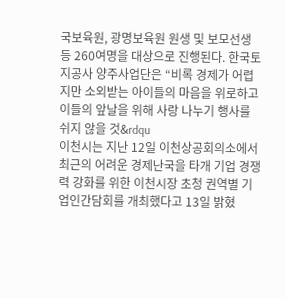국보육원, 광명보육원 원생 및 보모선생 등 260여명을 대상으로 진행된다. 한국토지공사 양주사업단은 “비록 경제가 어렵지만 소외받는 아이들의 마음을 위로하고 이들의 앞날을 위해 사랑 나누기 행사를 쉬지 않을 것&rdqu
이천시는 지난 12일 이천상공회의소에서 최근의 어려운 경제난국을 타개 기업 경쟁력 강화를 위한 이천시장 초청 권역별 기업인간담회를 개최했다고 13일 밝혔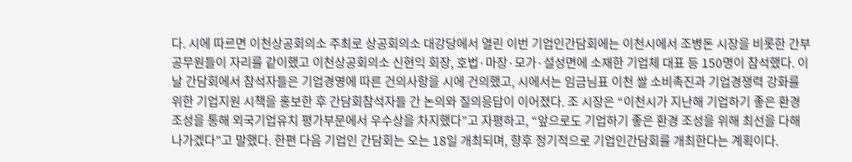다. 시에 따르면 이천상공회의소 주최로 상공회의소 대강당에서 열린 이번 기업인간담회에는 이천시에서 조병돈 시장을 비롯한 간부공무원들이 자리를 같이했고 이천상공회의소 신현익 회장, 호법·마장·모가·설성면에 소재한 기업체 대표 등 150명이 참석했다. 이날 간담회에서 참석자들은 기업경영에 따른 건의사항을 시에 건의했고, 시에서는 임금님표 이천 쌀 소비촉진과 기업경쟁력 강화를 위한 기업지원 시책을 홍보한 후 간담회참석자들 간 논의와 질의응답이 이어졌다. 조 시장은 “이천시가 지난해 기업하기 좋은 환경 조성을 통해 외국기업유치 평가부문에서 우수상을 차지했다”고 자평하고, “앞으로도 기업하기 좋은 환경 조성을 위해 최선을 다해나가겠다”고 말했다. 한편 다음 기업인 간담회는 오는 18일 개최되며, 향후 정기적으로 기업인간담회를 개최한다는 계획이다.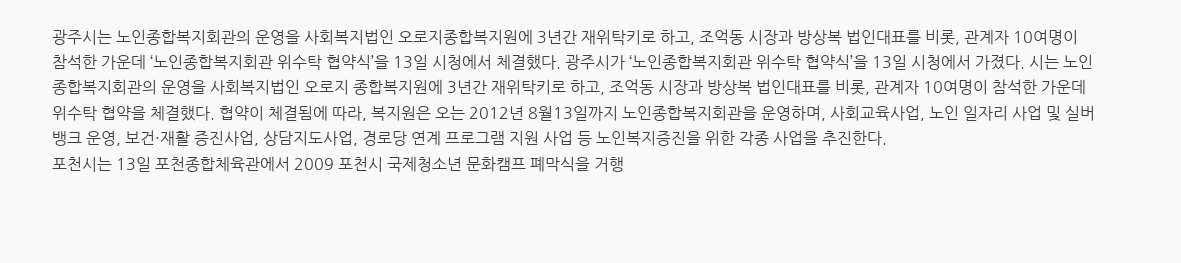광주시는 노인종합복지회관의 운영을 사회복지법인 오로지종합복지원에 3년간 재위탁키로 하고, 조억동 시장과 방상복 법인대표를 비롯, 관계자 10여명이 참석한 가운데 ‘노인종합복지회관 위수탁 협약식’을 13일 시청에서 체결했다. 광주시가 ‘노인종합복지회관 위수탁 협약식’을 13일 시청에서 가졌다. 시는 노인종합복지회관의 운영을 사회복지법인 오로지 종합복지원에 3년간 재위탁키로 하고, 조억동 시장과 방상복 법인대표를 비롯, 관계자 10여명이 참석한 가운데 위수탁 협약을 체결했다. 협약이 체결됨에 따라, 복지원은 오는 2012년 8월13일까지 노인종합복지회관을 운영하며, 사회교육사업, 노인 일자리 사업 및 실버뱅크 운영, 보건·재활 증진사업, 상담지도사업, 경로당 연계 프로그램 지원 사업 등 노인복지증진을 위한 각종 사업을 추진한다.
포천시는 13일 포천종합체육관에서 2009 포천시 국제청소년 문화캠프 폐막식을 거행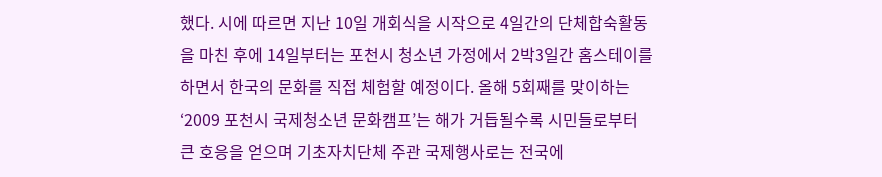했다. 시에 따르면 지난 10일 개회식을 시작으로 4일간의 단체합숙활동을 마친 후에 14일부터는 포천시 청소년 가정에서 2박3일간 홈스테이를 하면서 한국의 문화를 직접 체험할 예정이다. 올해 5회째를 맞이하는 ‘2009 포천시 국제청소년 문화캠프’는 해가 거듭될수록 시민들로부터 큰 호응을 얻으며 기초자치단체 주관 국제행사로는 전국에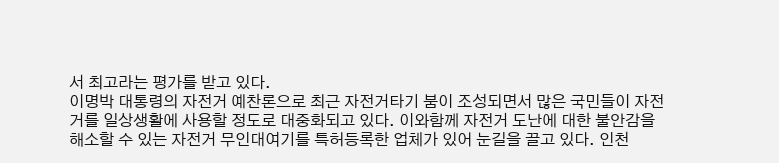서 최고라는 평가를 받고 있다.
이명박 대통령의 자전거 예찬론으로 최근 자전거타기 붐이 조성되면서 많은 국민들이 자전거를 일상생활에 사용할 정도로 대중화되고 있다. 이와함께 자전거 도난에 대한 불안감을 해소할 수 있는 자전거 무인대여기를 특허등록한 업체가 있어 눈길을 끌고 있다. 인천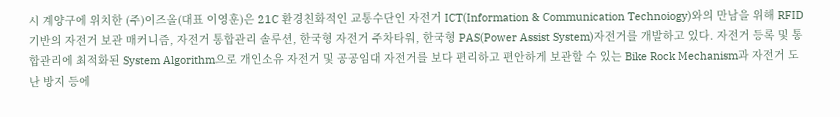시 계양구에 위치한 (주)이즈올(대표 이영훈)은 21C 환경친화적인 교통수단인 자전거 ICT(Information & Communication Technoiogy)와의 만남을 위해 RFID기반의 자전거 보관 매커니즘, 자전거 통합관리 솔루션, 한국형 자전거 주차타워, 한국형 PAS(Power Assist System)자전거를 개발하고 있다. 자전거 등록 및 통합관리에 최적화된 System Algorithm으로 개인소유 자전거 및 공공임대 자전거를 보다 편리하고 편안하게 보관할 수 있는 Bike Rock Mechanism과 자전거 도난 방지 등에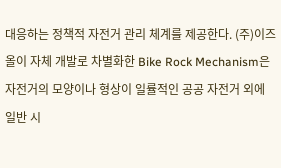대응하는 정책적 자전거 관리 체계를 제공한다. (주)이즈올이 자체 개발로 차별화한 Bike Rock Mechanism은 자전거의 모양이나 형상이 일률적인 공공 자전거 외에 일반 시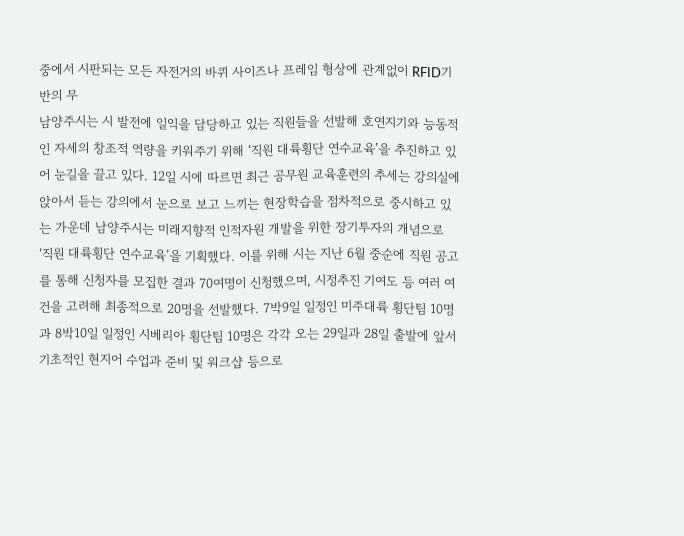중에서 시판되는 모든 자전거의 바퀴 사이즈나 프레임 형상에 관계없이 RFID기반의 무
남양주시는 시 발전에 일익을 담당하고 있는 직원들을 선발해 호연지기와 능동적인 자세의 창조적 역량을 키워주기 위해 ‘직원 대륙횡단 연수교육’을 추진하고 있어 눈길을 끌고 있다. 12일 시에 따르면 최근 공무원 교육훈련의 추세는 강의실에 앉아서 듣는 강의에서 눈으로 보고 느끼는 현장학습을 점차적으로 중시하고 있는 가운데 남양주시는 미래지향적 인적자원 개발을 위한 장기투자의 개념으로 ‘직원 대륙횡단 연수교육’을 기획했다. 이를 위해 시는 지난 6월 중순에 직원 공고를 통해 신청자를 모집한 결과 70여명이 신청했으며, 시정추진 기여도 등 여러 여건을 고려해 최종적으로 20명을 선발했다. 7박9일 일정인 미주대륙 횡단팀 10명과 8박10일 일정인 시베리아 횡단팀 10명은 각각 오는 29일과 28일 출발에 앞서 기초적인 현지어 수업과 준비 및 워크샵 등으로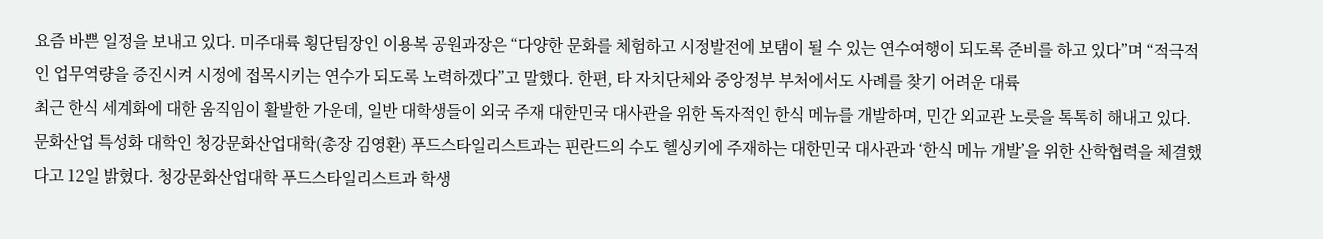요즘 바쁜 일정을 보내고 있다. 미주대륙 횡단팀장인 이용복 공원과장은 “다양한 문화를 체험하고 시정발전에 보탬이 될 수 있는 연수여행이 되도록 준비를 하고 있다”며 “적극적인 업무역량을 증진시켜 시정에 접목시키는 연수가 되도록 노력하겠다”고 말했다. 한편, 타 자치단체와 중앙정부 부처에서도 사례를 찾기 어려운 대륙
최근 한식 세계화에 대한 움직임이 활발한 가운데, 일반 대학생들이 외국 주재 대한민국 대사관을 위한 독자적인 한식 메뉴를 개발하며, 민간 외교관 노릇을 톡톡히 해내고 있다. 문화산업 특성화 대학인 청강문화산업대학(총장 김영환) 푸드스타일리스트과는 핀란드의 수도 헬싱키에 주재하는 대한민국 대사관과 ‘한식 메뉴 개발’을 위한 산학협력을 체결했다고 12일 밝혔다. 청강문화산업대학 푸드스타일리스트과 학생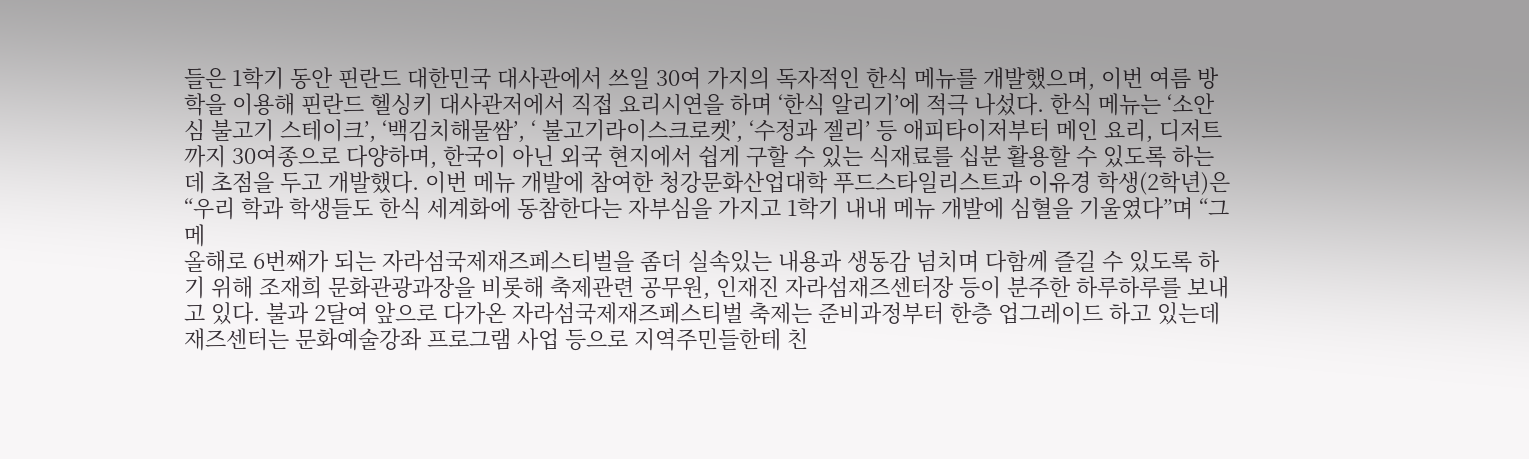들은 1학기 동안 핀란드 대한민국 대사관에서 쓰일 30여 가지의 독자적인 한식 메뉴를 개발했으며, 이번 여름 방학을 이용해 핀란드 헬싱키 대사관저에서 직접 요리시연을 하며 ‘한식 알리기’에 적극 나섰다. 한식 메뉴는 ‘소안심 불고기 스테이크’, ‘백김치해물쌈’, ‘ 불고기라이스크로켓’, ‘수정과 젤리’ 등 애피타이저부터 메인 요리, 디저트까지 30여종으로 다양하며, 한국이 아닌 외국 현지에서 쉽게 구할 수 있는 식재료를 십분 활용할 수 있도록 하는데 초점을 두고 개발했다. 이번 메뉴 개발에 참여한 청강문화산업대학 푸드스타일리스트과 이유경 학생(2학년)은 “우리 학과 학생들도 한식 세계화에 동참한다는 자부심을 가지고 1학기 내내 메뉴 개발에 심혈을 기울였다”며 “그 메
올해로 6번째가 되는 자라섬국제재즈페스티벌을 좀더 실속있는 내용과 생동감 넘치며 다함께 즐길 수 있도록 하기 위해 조재희 문화관광과장을 비롯해 축제관련 공무원, 인재진 자라섬재즈센터장 등이 분주한 하루하루를 보내고 있다. 불과 2달여 앞으로 다가온 자라섬국제재즈페스티벌 축제는 준비과정부터 한층 업그레이드 하고 있는데 재즈센터는 문화예술강좌 프로그램 사업 등으로 지역주민들한테 친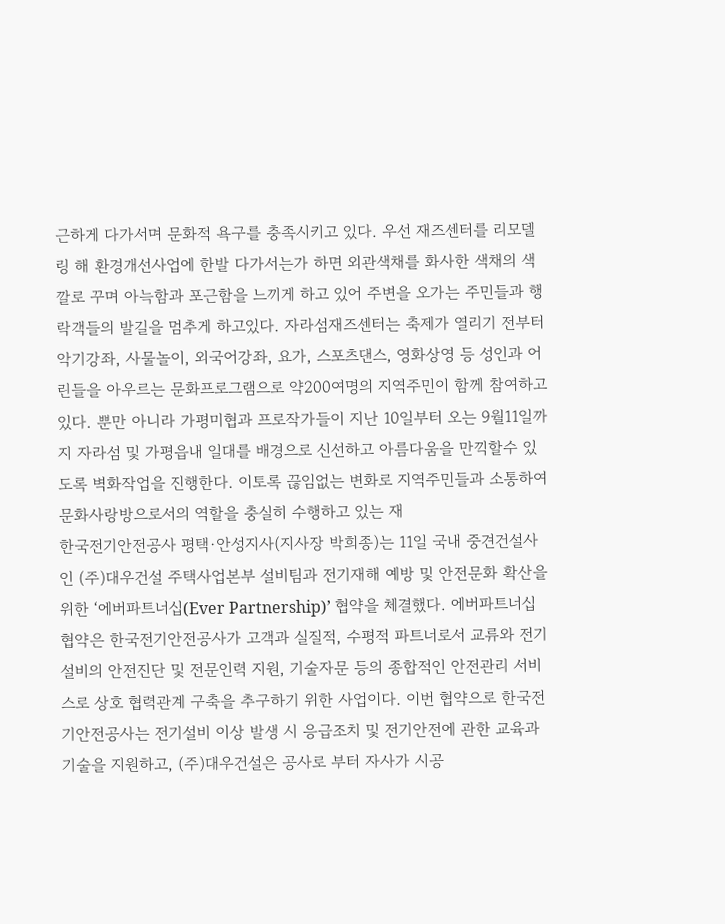근하게 다가서며 문화적 욕구를 충족시키고 있다. 우선 재즈센터를 리모델링 해 환경개선사업에 한발 다가서는가 하면 외관색채를 화사한 색채의 색깔로 꾸며 아늑함과 포근함을 느끼게 하고 있어 주변을 오가는 주민들과 행락객들의 발길을 멈추게 하고있다. 자라섬재즈센터는 축제가 열리기 전부터 악기강좌, 사물놀이, 외국어강좌, 요가, 스포츠댄스, 영화상영 등 성인과 어린들을 아우르는 문화프로그램으로 약200여명의 지역주민이 함께 참여하고 있다. 뿐만 아니라 가평미협과 프로작가들이 지난 10일부터 오는 9월11일까지 자라섬 및 가평읍내 일대를 배경으로 신선하고 아름다움을 만끽할수 있도록 벽화작업을 진행한다. 이토록 끊임없는 변화로 지역주민들과 소통하여 문화사랑방으로서의 역할을 충실히 수행하고 있는 재
한국전기안전공사 평택·안성지사(지사장 박희종)는 11일 국내 중견건설사인 (주)대우건설 주택사업본부 설비팀과 전기재해 예방 및 안전문화 확산을 위한 ‘에버파트너십(Ever Partnership)’ 협약을 체결했다. 에버파트너십 협약은 한국전기안전공사가 고객과 실질적, 수평적 파트너로서 교류와 전기설비의 안전진단 및 전문인력 지원, 기술자문 등의 종합적인 안전관리 서비스로 상호 협력관계 구축을 추구하기 위한 사업이다. 이번 협약으로 한국전기안전공사는 전기설비 이상 발생 시 응급조치 및 전기안전에 관한 교육과 기술을 지원하고, (주)대우건설은 공사로 부터 자사가 시공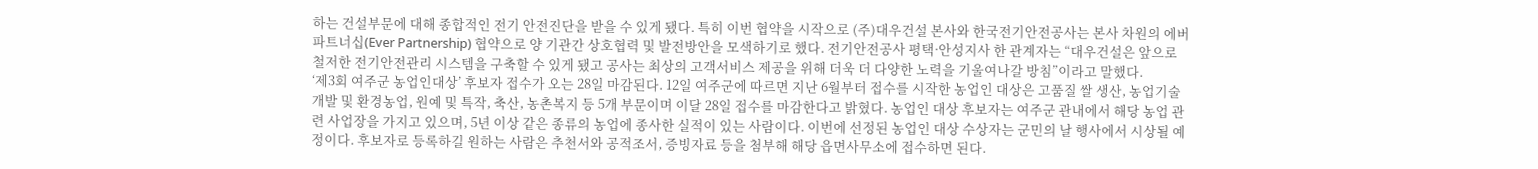하는 건설부문에 대해 종합적인 전기 안전진단을 받을 수 있게 됐다. 특히 이번 협약을 시작으로 (주)대우건설 본사와 한국전기안전공사는 본사 차원의 에버파트너십(Ever Partnership) 협약으로 양 기관간 상호협력 및 발전방안을 모색하기로 했다. 전기안전공사 평택·안성지사 한 관계자는 “대우건설은 앞으로 철저한 전기안전관리 시스템을 구축할 수 있게 됐고 공사는 최상의 고객서비스 제공을 위해 더욱 더 다양한 노력을 기울여나갈 방침”이라고 말했다.
‘제3회 여주군 농업인대상’ 후보자 접수가 오는 28일 마감된다. 12일 여주군에 따르면 지난 6월부터 접수를 시작한 농업인 대상은 고품질 쌀 생산, 농업기술개발 및 환경농업, 원예 및 특작, 축산, 농촌복지 등 5개 부문이며 이달 28일 접수를 마감한다고 밝혔다. 농업인 대상 후보자는 여주군 관내에서 해당 농업 관련 사업장을 가지고 있으며, 5년 이상 같은 종류의 농업에 종사한 실적이 있는 사람이다. 이번에 선정된 농업인 대상 수상자는 군민의 날 행사에서 시상될 예정이다. 후보자로 등록하길 원하는 사람은 추천서와 공적조서, 증빙자료 등을 첨부해 해당 읍면사무소에 접수하면 된다.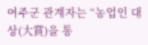여주군 관계자는 “농업인 대상(大賞)을 통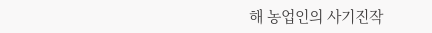해 농업인의 사기진작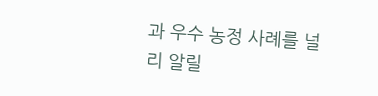과 우수 농정 사례를 널리 알릴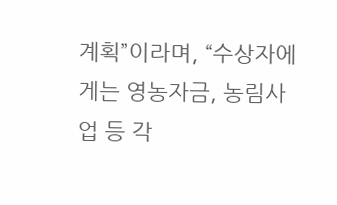계획”이라며, “수상자에게는 영농자금, 농림사업 등 각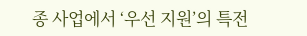종 사업에서 ‘우선 지원’의 특전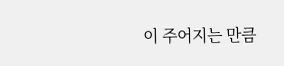이 주어지는 만큼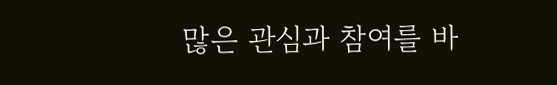많은 관심과 참여를 바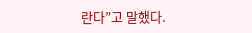란다”고 말했다.